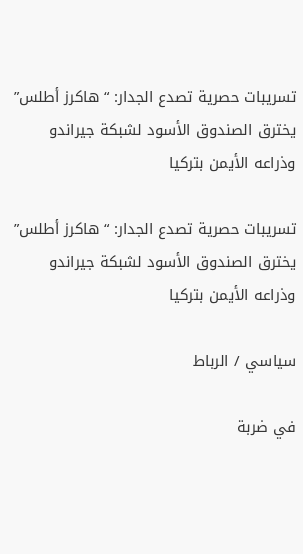تسريبات حصرية تصدع الجدار: “هاكرز أطلس” يخترق الصندوق الأسود لشبكة جيراندو وذراعه الأيمن بتركيا

تسريبات حصرية تصدع الجدار: “هاكرز أطلس” يخترق الصندوق الأسود لشبكة جيراندو وذراعه الأيمن بتركيا

سياسي / الرباط

في ضربة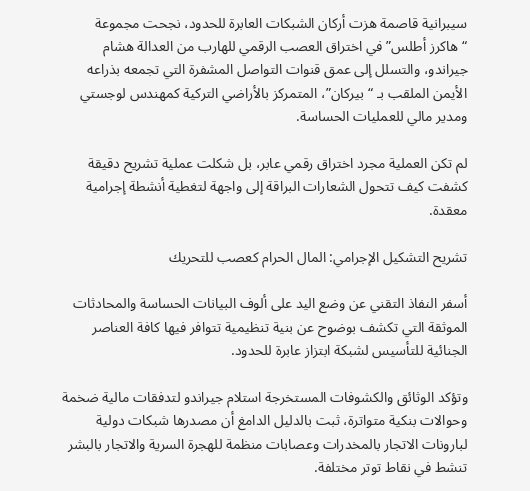سيبرانية قاصمة هزت أركان الشبكات العابرة للحدود، نجحت مجموعة “هاكرز أطلس” في اختراق العصب الرقمي للهارب من العدالة هشام جيراندو، والتسلل إلى عمق قنوات التواصل المشفرة التي تجمعه بذراعه الأيمن الملقب بـ “بيركان”، المتمركز بالأراضي التركية كمهندس لوجستي ومدير مالي للعمليات الحساسة.

لم تكن العملية مجرد اختراق رقمي عابر، بل شكلت عملية تشريح دقيقة كشفت كيف تتحول الشعارات البراقة إلى واجهة لتغطية أنشطة إجرامية معقدة.

تشريح التشكيل الإجرامي: المال الحرام كعصب للتحريك

أسفر النفاذ التقني عن وضع اليد على ألوف البيانات الحساسة والمحادثات الموثقة التي تكشف بوضوح عن بنية تنظيمية تتوافر فيها كافة العناصر الجنائية للتأسيس لشبكة ابتزاز عابرة للحدود.

وتؤكد الوثائق والكشوفات المستخرجة استلام جيراندو لتدفقات مالية ضخمة وحوالات بنكية متواترة، ثبت بالدليل الدامغ أن مصدرها شبكات دولية لبارونات الاتجار بالمخدرات وعصابات منظمة للهجرة السرية والاتجار بالبشر تنشط في نقاط توتر مختلفة.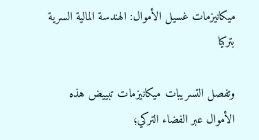ميكانيزمات غسيل الأموال: الهندسة المالية السرية بتركيا

وتفصل التسريبات ميكانيزمات تبييض هذه الأموال عبر الفضاء التركي؛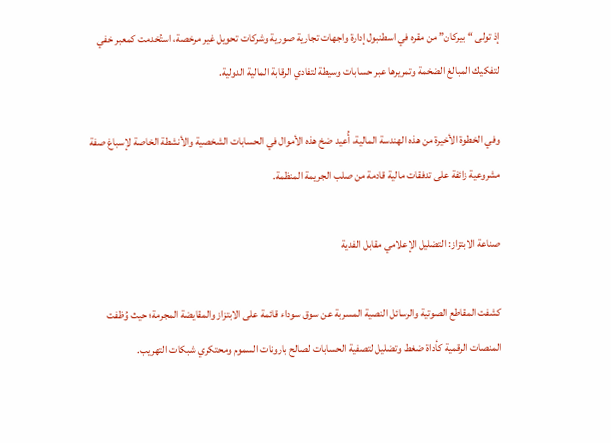إذ تولى “بيركان” من مقره في اسطنبول إدارة واجهات تجارية صورية وشركات تحويل غير مرخصة، استُخدمت كمعبر خفي لتفكيك المبالغ الضخمة وتمريرها عبر حسابات وسيطة لتفادي الرقابة المالية الدولية.

وفي الخطوة الأخيرة من هذه الهندسة المالية، أُعيد ضخ هذه الأموال في الحسابات الشخصية والأنشطة الخاصة لإسباغ صفة مشروعية زائفة على تدفقات مالية قادمة من صلب الجريمة المنظمة.

صناعة الابتزاز: التضليل الإعلامي مقابل الفدية

كشفت المقاطع الصوتية والرسائل النصية المسربة عن سوق سوداء قائمة على الابتزاز والمقايضة المجرمة؛ حيث وُظفت المنصات الرقمية كأداة ضغط وتضليل لتصفية الحسابات لصالح بارونات السموم ومحتكري شبكات التهريب.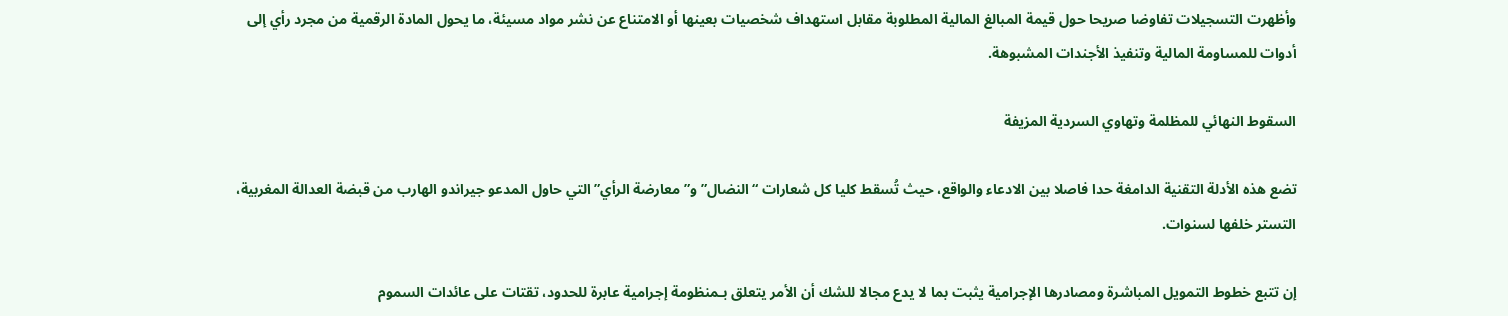وأظهرت التسجيلات تفاوضا صريحا حول قيمة المبالغ المالية المطلوبة مقابل استهداف شخصيات بعينها أو الامتناع عن نشر مواد مسيئة، ما يحول المادة الرقمية من مجرد رأي إلى أدوات للمساومة المالية وتنفيذ الأجندات المشبوهة.

السقوط النهائي للمظلمة وتهاوي السردية المزيفة

تضع هذه الأدلة التقنية الدامغة حدا فاصلا بين الادعاء والواقع، حيث تُسقط كليا كل شعارات “النضال” و”معارضة الرأي” التي حاول المدعو جيراندو الهارب من قبضة العدالة المغربية، التستر خلفها لسنوات.

إن تتبع خطوط التمويل المباشرة ومصادرها الإجرامية يثبت بما لا يدع مجالا للشك أن الأمر يتعلق بـمنظومة إجرامية عابرة للحدود، تقتات على عائدات السموم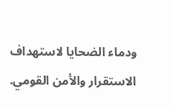ودماء الضحايا لاستهداف الاستقرار والأمن القومي.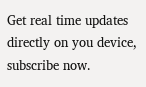Get real time updates directly on you device, subscribe now.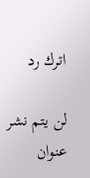اترك رد

لن يتم نشر عنوان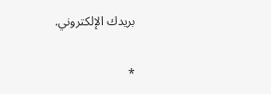بريدك الإلكتروني.

*